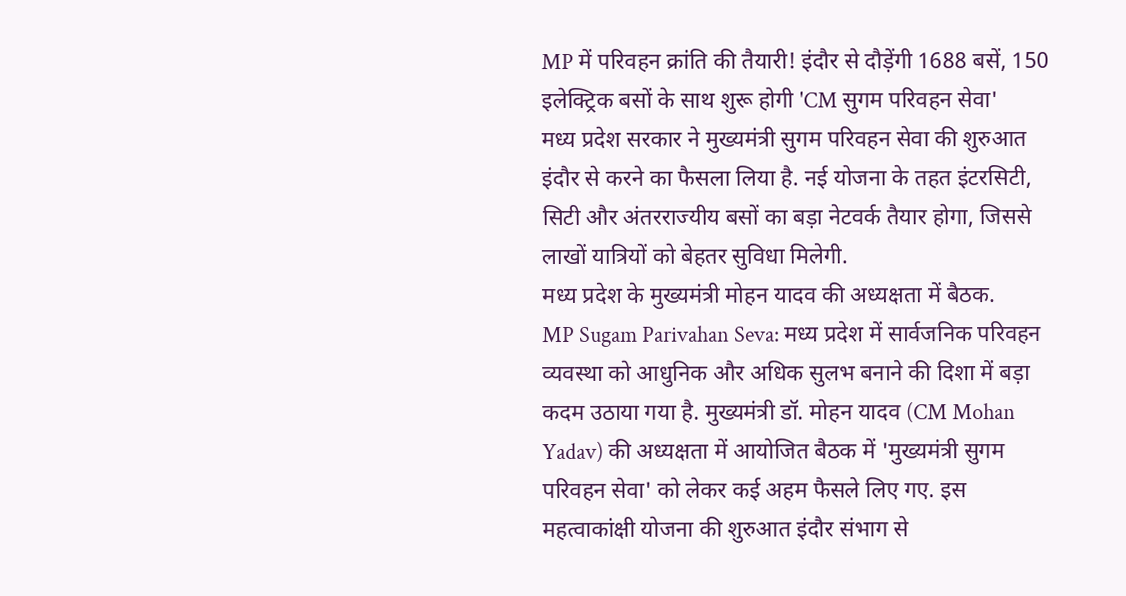MP में परिवहन क्रांति की तैयारी! इंदौर से दौड़ेंगी 1688 बसें, 150 इलेक्ट्रिक बसों के साथ शुरू होगी 'CM सुगम परिवहन सेवा'
मध्य प्रदेश सरकार ने मुख्यमंत्री सुगम परिवहन सेवा की शुरुआत इंदौर से करने का फैसला लिया है. नई योजना के तहत इंटरसिटी, सिटी और अंतरराज्यीय बसों का बड़ा नेटवर्क तैयार होगा, जिससे लाखों यात्रियों को बेहतर सुविधा मिलेगी.
मध्य प्रदेश के मुख्यमंत्री मोहन यादव की अध्यक्षता में बैठक.
MP Sugam Parivahan Seva: मध्य प्रदेश में सार्वजनिक परिवहन व्यवस्था को आधुनिक और अधिक सुलभ बनाने की दिशा में बड़ा कदम उठाया गया है. मुख्यमंत्री डॉ. मोहन यादव (CM Mohan Yadav) की अध्यक्षता में आयोजित बैठक में 'मुख्यमंत्री सुगम परिवहन सेवा' को लेकर कई अहम फैसले लिए गए. इस महत्वाकांक्षी योजना की शुरुआत इंदौर संभाग से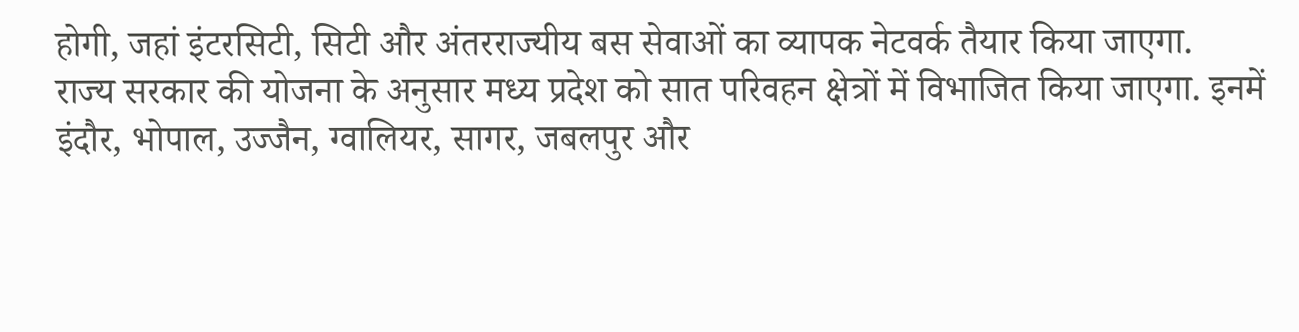होगी, जहां इंटरसिटी, सिटी और अंतरराज्यीय बस सेवाओं का व्यापक नेटवर्क तैयार किया जाएगा.
राज्य सरकार की योजना के अनुसार मध्य प्रदेश को सात परिवहन क्षेत्रों में विभाजित किया जाएगा. इनमें इंदौर, भोपाल, उज्जैन, ग्वालियर, सागर, जबलपुर और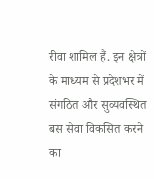रीवा शामिल हैं. इन क्षेत्रों के माध्यम से प्रदेशभर में संगठित और सुव्यवस्थित बस सेवा विकसित करने का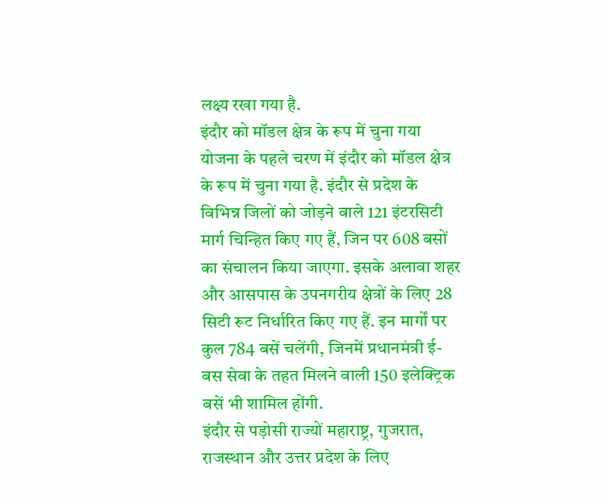लक्ष्य रखा गया है.
इंदौर को मॉडल क्षेत्र के रूप में चुना गया
योजना के पहले चरण में इंदौर को मॉडल क्षेत्र के रूप में चुना गया है. इंदौर से प्रदेश के विभिन्न जिलों को जोड़ने वाले 121 इंटरसिटी मार्ग चिन्हित किए गए हैं, जिन पर 608 बसों का संचालन किया जाएगा. इसके अलावा शहर और आसपास के उपनगरीय क्षेत्रों के लिए 28 सिटी रूट निर्धारित किए गए हैं. इन मार्गों पर कुल 784 बसें चलेंगी, जिनमें प्रधानमंत्री ई-बस सेवा के तहत मिलने वाली 150 इलेक्ट्रिक बसें भी शामिल होंगी.
इंदौर से पड़ोसी राज्यों महाराष्ट्र, गुजरात, राजस्थान और उत्तर प्रदेश के लिए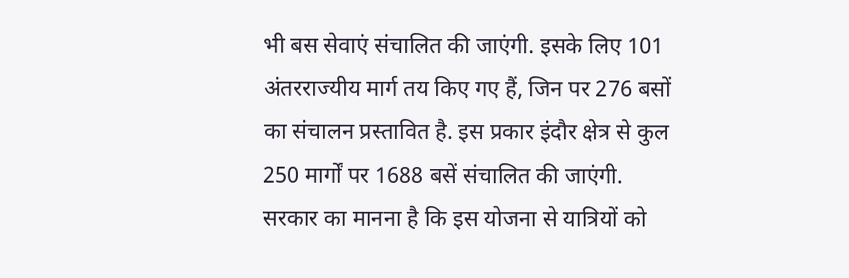भी बस सेवाएं संचालित की जाएंगी. इसके लिए 101 अंतरराज्यीय मार्ग तय किए गए हैं, जिन पर 276 बसों का संचालन प्रस्तावित है. इस प्रकार इंदौर क्षेत्र से कुल 250 मार्गों पर 1688 बसें संचालित की जाएंगी. सरकार का मानना है कि इस योजना से यात्रियों को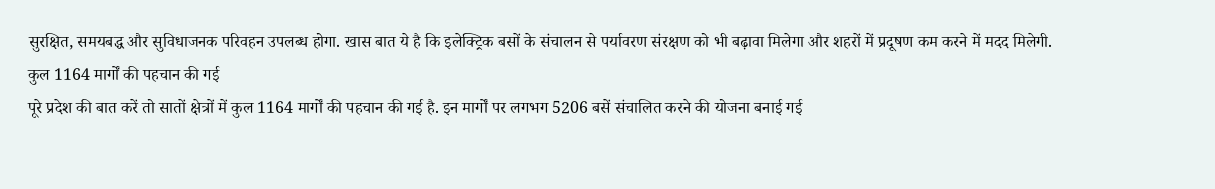सुरक्षित, समयबद्ध और सुविधाजनक परिवहन उपलब्ध होगा. खास बात ये है कि इलेक्ट्रिक बसों के संचालन से पर्यावरण संरक्षण को भी बढ़ावा मिलेगा और शहरों में प्रदूषण कम करने में मदद मिलेगी.
कुल 1164 मार्गों की पहचान की गई
पूरे प्रदेश की बात करें तो सातों क्षेत्रों में कुल 1164 मार्गों की पहचान की गई है. इन मार्गों पर लगभग 5206 बसें संचालित करने की योजना बनाई गई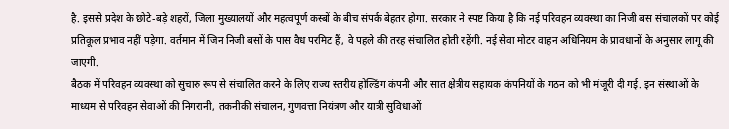है. इससे प्रदेश के छोटे-बड़े शहरों, जिला मुख्यालयों और महत्वपूर्ण कस्बों के बीच संपर्क बेहतर होगा. सरकार ने स्पष्ट किया है कि नई परिवहन व्यवस्था का निजी बस संचालकों पर कोई प्रतिकूल प्रभाव नहीं पड़ेगा. वर्तमान में जिन निजी बसों के पास वैध परमिट हैं, वे पहले की तरह संचालित होती रहेंगी. नई सेवा मोटर वाहन अधिनियम के प्रावधानों के अनुसार लागू की जाएगी.
बैठक में परिवहन व्यवस्था को सुचारु रूप से संचालित करने के लिए राज्य स्तरीय होल्डिंग कंपनी और सात क्षेत्रीय सहायक कंपनियों के गठन को भी मंजूरी दी गई. इन संस्थाओं के माध्यम से परिवहन सेवाओं की निगरानी, तकनीकी संचालन, गुणवत्ता नियंत्रण और यात्री सुविधाओं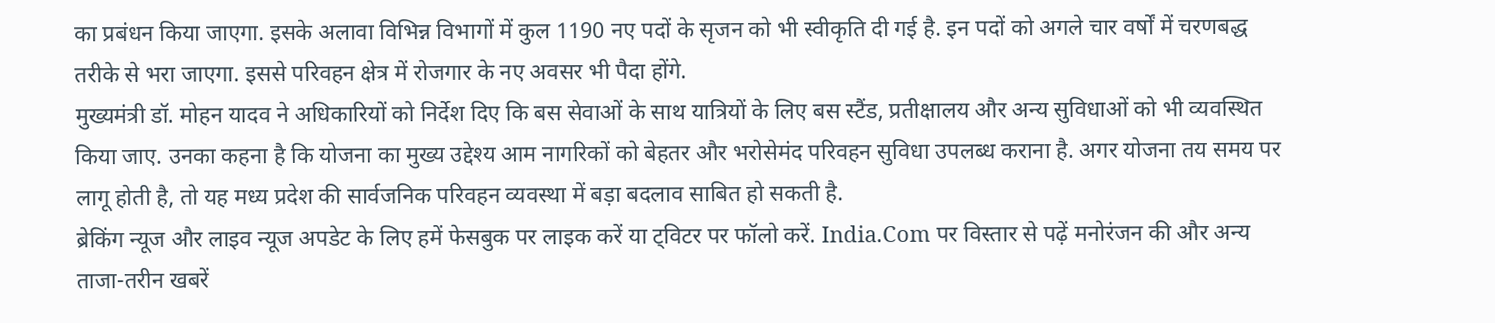का प्रबंधन किया जाएगा. इसके अलावा विभिन्न विभागों में कुल 1190 नए पदों के सृजन को भी स्वीकृति दी गई है. इन पदों को अगले चार वर्षों में चरणबद्ध तरीके से भरा जाएगा. इससे परिवहन क्षेत्र में रोजगार के नए अवसर भी पैदा होंगे.
मुख्यमंत्री डॉ. मोहन यादव ने अधिकारियों को निर्देश दिए कि बस सेवाओं के साथ यात्रियों के लिए बस स्टैंड, प्रतीक्षालय और अन्य सुविधाओं को भी व्यवस्थित किया जाए. उनका कहना है कि योजना का मुख्य उद्देश्य आम नागरिकों को बेहतर और भरोसेमंद परिवहन सुविधा उपलब्ध कराना है. अगर योजना तय समय पर लागू होती है, तो यह मध्य प्रदेश की सार्वजनिक परिवहन व्यवस्था में बड़ा बदलाव साबित हो सकती है.
ब्रेकिंग न्यूज और लाइव न्यूज अपडेट के लिए हमें फेसबुक पर लाइक करें या ट्विटर पर फॉलो करें. India.Com पर विस्तार से पढ़ें मनोरंजन की और अन्य ताजा-तरीन खबरें